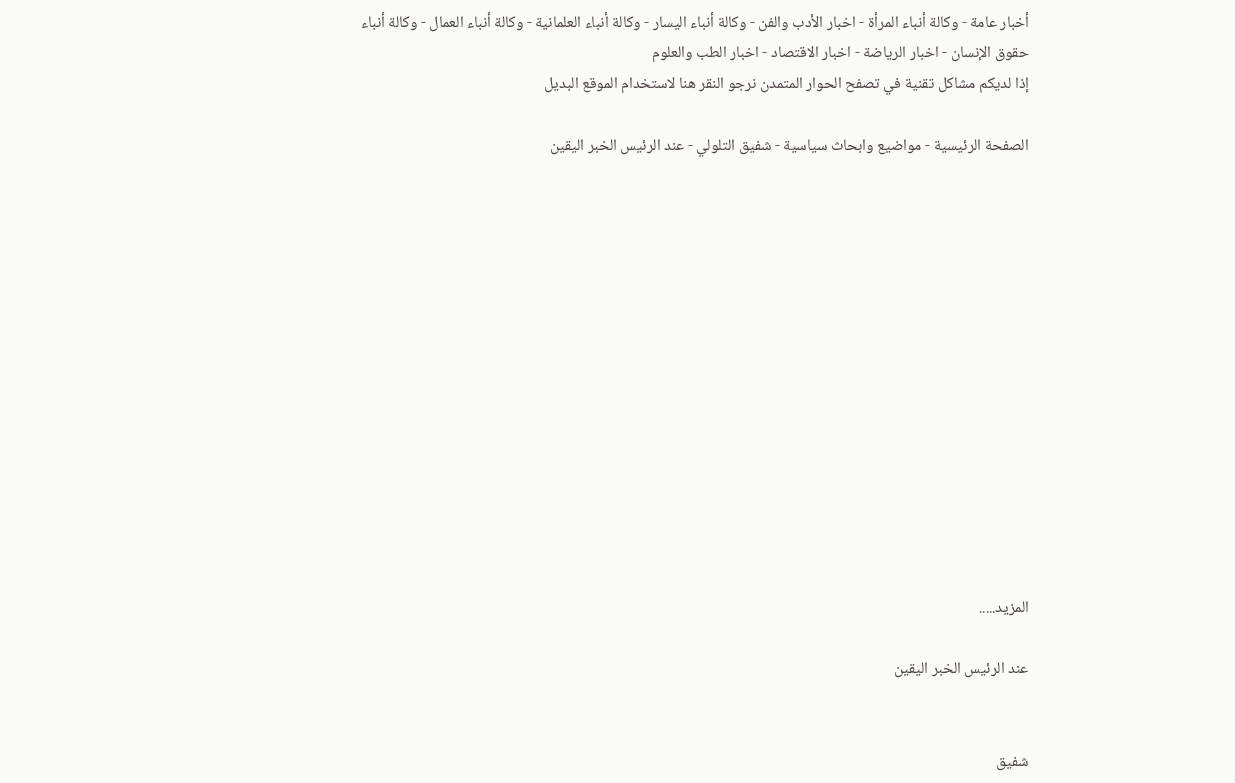أخبار عامة - وكالة أنباء المرأة - اخبار الأدب والفن - وكالة أنباء اليسار - وكالة أنباء العلمانية - وكالة أنباء العمال - وكالة أنباء حقوق الإنسان - اخبار الرياضة - اخبار الاقتصاد - اخبار الطب والعلوم
إذا لديكم مشاكل تقنية في تصفح الحوار المتمدن نرجو النقر هنا لاستخدام الموقع البديل

الصفحة الرئيسية - مواضيع وابحاث سياسية - شفيق التلولي - عند الرئيس الخبر اليقين














المزيد.....

عند الرئيس الخبر اليقين


شفيق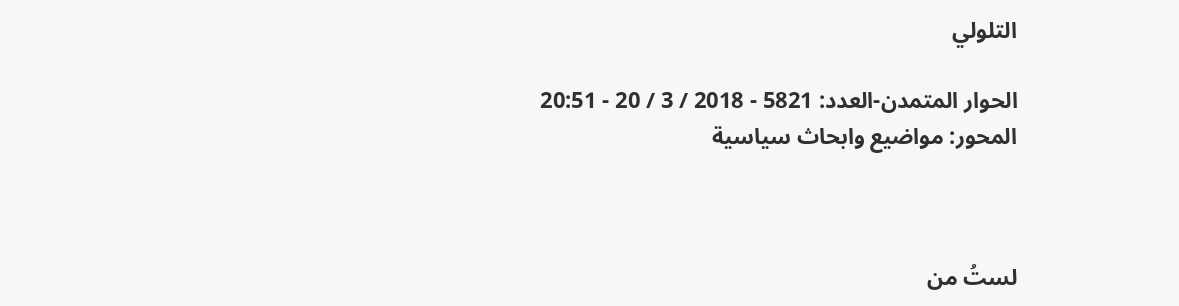التلولي

الحوار المتمدن-العدد: 5821 - 2018 / 3 / 20 - 20:51
المحور: مواضيع وابحاث سياسية



لستُ من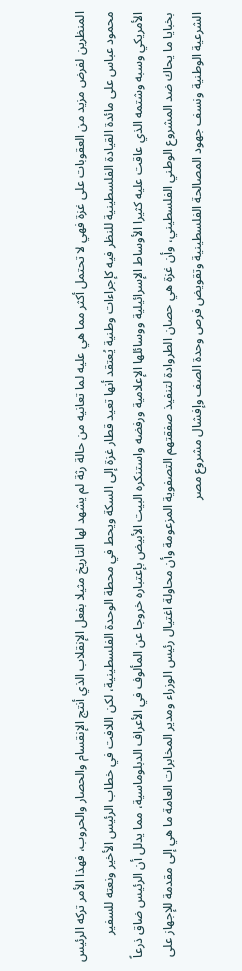المنظرين لفرض مزيد من العقوبات على غزة فهي لا تحتمل أكثر مما هي عليه لما تعانيه من حالة رثة لم يشهد لها التاريخ مثيلا بفعل الإنقلاب الذي أنتج الإنقسام والحصار والحروب، فهذا الأمر تركه الرئيس محمود عباس على مائدة القيادة الفلسطينية للنظر فيه كإجراءات وطنية يُعتقد أنها تعيد قطار غزة إلى السكة ويحط في محطة الوحدة الفلسطينية، لكن اللافت في خطاب الرئيس الأخير ونعته للسفير الأمريكي وسبه وشتمه الذي عاقت عليه كثيرا الأوساط الإسرائيلية ووسائلها الإعلامية ورفضه واستنكره البيت الأبيض بإعتباره خروجا عن المألوف في الأعراف الدبلوماسية، مما يدلل أن الرئيس ضاق ذرعاً بخبايا ما يحاك ضد المشروع الوطني الفلسطيني، وأن غزة هي حصان الطروادة لتنفيذ صفقتهم التصفوية المزعومة وأن محاولة اغتيال رئيس الوزراء ومدير المخابرات العامة ما هي إلى مقدمة للإجهاز على الشرعية الوطنية ونسف جهود المصالحة الفلسطينية وتقويض فرص وحدة الصف وإفشال مشروع مصر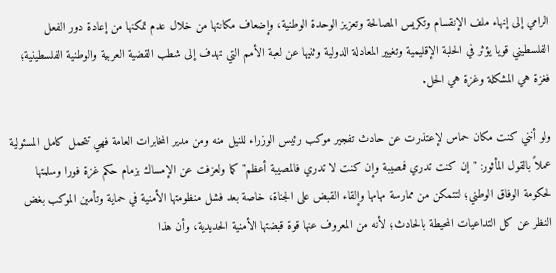الرامي إلى إنهاء ملف الإنقسام وتكريس المصالحة وتعزيز الوحدة الوطنية، وإضعاف مكانتها من خلال عدم تمكنها من إعادة دور الفعل الفلسطيني قويا يؤثر في الحلبة الإقليمية وتغيير المعادلة الدولية وثنيها عن لعبة الأمم التي تهدف إلى شطب القضية العربية والوطنية الفلسطينية؛ فغزة هي المشكلة وغزة هي الحل.

ولو أنني كنت مكان حماس لإعتذرت عن حادث تفجير موكب رئيس الوزراء للنيل منه ومن مدير المخابرات العامة فهي تتحمل كامل المسئولية عملاً بالقول المأثور: "إن كنت تدري فمصيبة وإن كنت لا تدري فالمصيبة أعظم" كما ولعزفت عن الإمساك بزمام حكم غزة فورا وسلمتها لحكومة الوفاق الوطني؛ لتتمكن من ممارسة مهامها وإلقاء القبض على الجناة، خاصة بعد فشل منظومتها الأمنية في حماية وتأمين الموكب بغض النظر عن كل التداعيات المحيطة بالحادث؛ لأنه من المعروف عنها قوة قبضتها الأمنية الحديدية، وأن هذا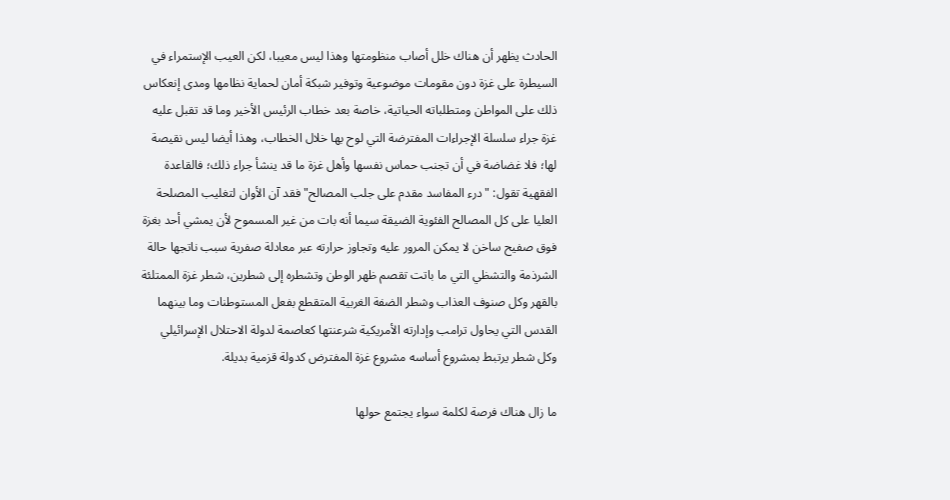الحادث يظهر أن هناك خلل أصاب منظومتها وهذا ليس معيبا، لكن العيب الإستمراء في السيطرة على غزة دون مقومات موضوعية وتوفير شبكة أمان لحماية نظامها ومدى إنعكاس ذلك على المواطن ومتطلباته الحياتية، خاصة بعد خطاب الرئيس الأخير وما قد تقبل عليه غزة جراء سلسلة الإجراءات المفترضة التي لوح بها خلال الخطاب، وهذا أيضا ليس نقيصة لها؛ فلا غضاضة في أن تجنب حماس نفسها وأهل غزة ما قد ينشأ جراء ذلك؛ فالقاعدة الفقهية تقول: "درء المفاسد مقدم على جلب المصالح" فقد آن الأوان لتغليب المصلحة العليا على كل المصالح الفئوية الضيقة سيما أنه بات من غير المسموح لأن يمشي أحد بغزة فوق صفيح ساخن لا يمكن المرور عليه وتجاوز حرارته عبر معادلة صفرية سبب ناتجها حالة الشرذمة والتشظي التي ما باتت تقصم ظهر الوطن وتشطره إلى شطرين، شطر غزة الممتلئة بالقهر وكل صنوف العذاب وشطر الضفة الغربية المتقطع بفعل المستوطنات وما بينهما القدس التي يحاول ترامب وإدارته الأمريكية شرعنتها كعاصمة لدولة الاحتلال الإسرائيلي وكل شطر يرتبط بمشروع أساسه مشروع غزة المفترض كدولة قزمية بديلة.

ما زال هناك فرصة لكلمة سواء يجتمع حولها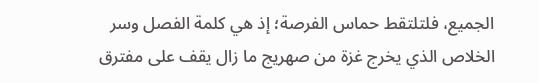الجميع، فلتلتقط حماس الفرصة؛ إذ هي كلمة الفصل وسر الخلاص الذي يخرج غزة من صهريج ما زال يقف على مفترق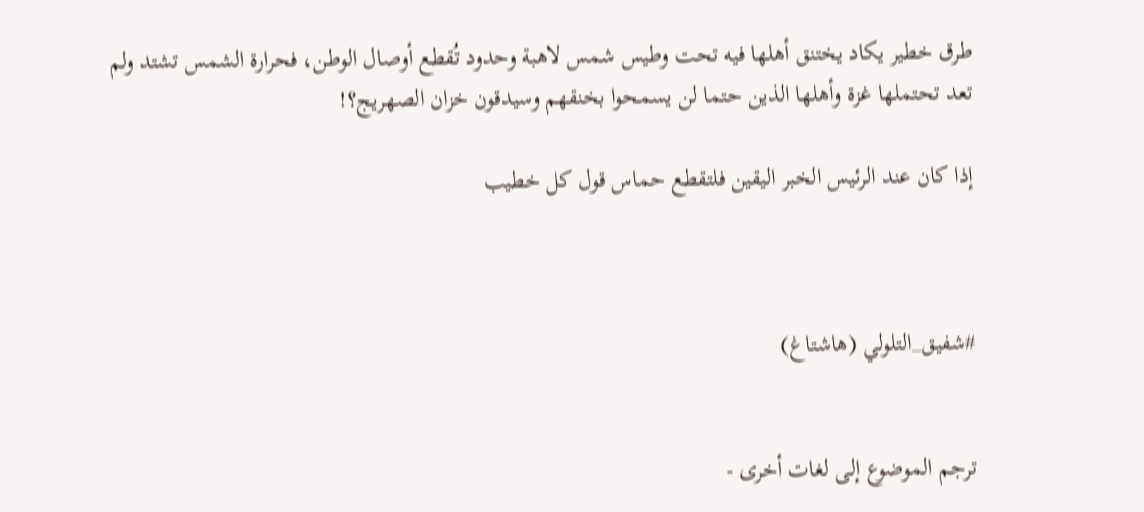طرق خطير يكاد يختنق أهلها فيه تحت وطيس شمس لاهبة وحدود تُقطع أوصال الوطن، فحرارة الشمس تشتد ولم تعد تحتملها غزة وأهلها الذين حتما لن يسمحوا بخنقهم وسيدقون خزان الصهريج؟!

إذا كان عند الرئيس الخبر اليقين فلتقطع حماس قول كل خطيب



#شفيق_التلولي (هاشتاغ)


ترجم الموضوع إلى لغات أخرى -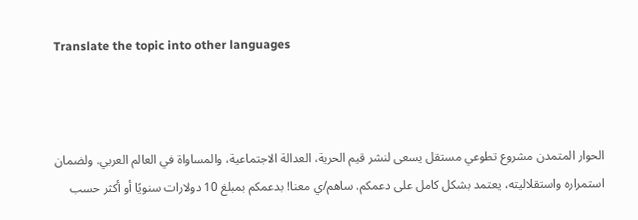Translate the topic into other languages



الحوار المتمدن مشروع تطوعي مستقل يسعى لنشر قيم الحرية، العدالة الاجتماعية، والمساواة في العالم العربي. ولضمان استمراره واستقلاليته، يعتمد بشكل كامل على دعمكم. ساهم/ي معنا! بدعمكم بمبلغ 10 دولارات سنويًا أو أكثر حسب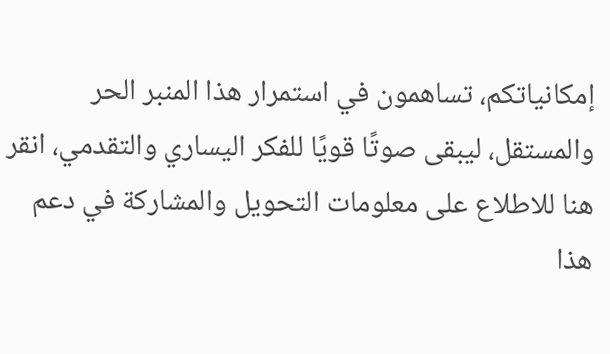إمكانياتكم، تساهمون في استمرار هذا المنبر الحر والمستقل، ليبقى صوتًا قويًا للفكر اليساري والتقدمي، انقر هنا للاطلاع على معلومات التحويل والمشاركة في دعم هذا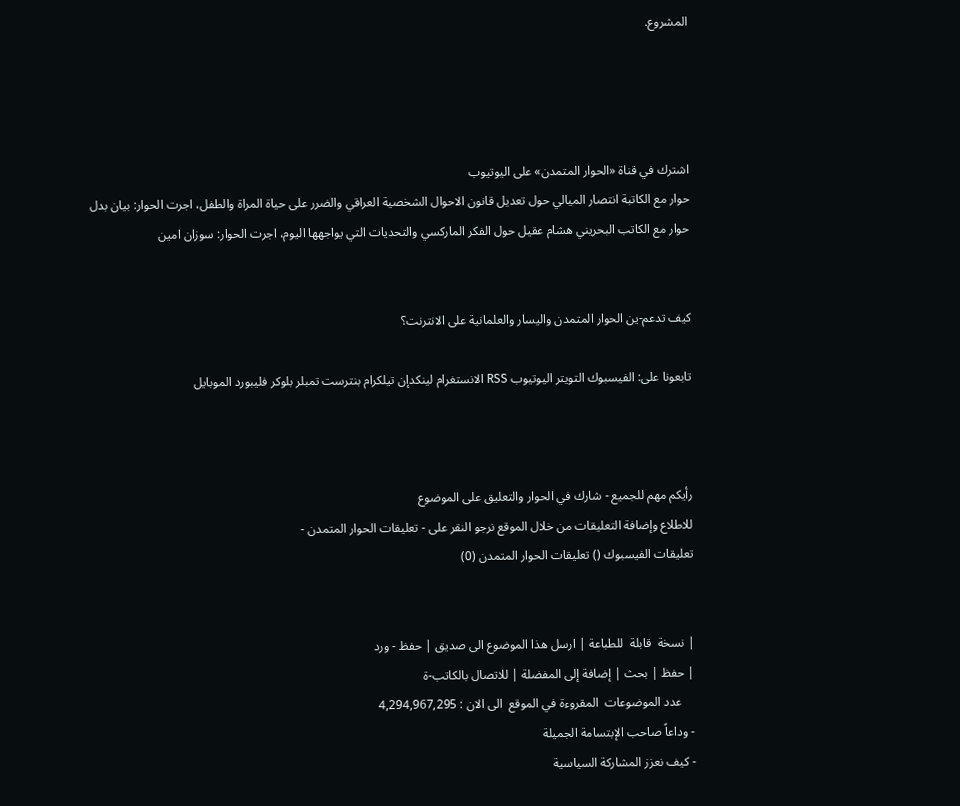المشروع.




اشترك في قناة «الحوار المتمدن» على اليوتيوب
حوار مع الكاتبة انتصار الميالي حول تعديل قانون الاحوال الشخصية العراقي والضرر على حياة المراة والطفل، اجرت الحوار: بيان بدل
حوار مع الكاتب البحريني هشام عقيل حول الفكر الماركسي والتحديات التي يواجهها اليوم، اجرت الحوار: سوزان امين


كيف تدعم-ين الحوار المتمدن واليسار والعلمانية على الانترنت؟

تابعونا على: الفيسبوك التويتر اليوتيوب RSS الانستغرام لينكدإن تيلكرام بنترست تمبلر بلوكر فليبورد الموبايل



رأيكم مهم للجميع - شارك في الحوار والتعليق على الموضوع
للاطلاع وإضافة التعليقات من خلال الموقع نرجو النقر على - تعليقات الحوار المتمدن -
تعليقات الفيسبوك () تعليقات الحوار المتمدن (0)


| نسخة  قابلة  للطباعة | ارسل هذا الموضوع الى صديق | حفظ - ورد
| حفظ | بحث | إضافة إلى المفضلة | للاتصال بالكاتب-ة
    عدد الموضوعات  المقروءة في الموقع  الى الان : 4,294,967,295
- وداعاً صاحب الإبتسامة الجميلة
- كيف نعزز المشاركة السياسية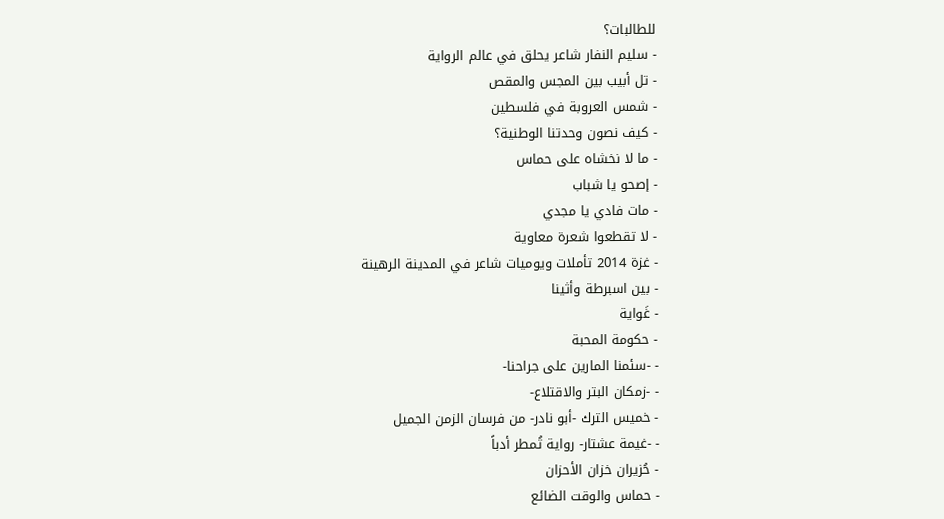للطالبات؟
- سليم النفار شاعر يحلق في عالم الرواية
- تل أبيب بين المجس والمقص
- شمس العروبة في فلسطين
- كيف نصون وحدتنا الوطنية؟
- ما لا نخشاه على حماس
- إصحو يا شباب
- مات فادي يا مجدي
- لا تقطعوا شعرة معاوية
- غزة 2014 تأملات ويوميات شاعر في المدينة الرهينة
- بين اسبرطة وأثينا
- غَواية
- حكومة المحبة
- -سئمنا المارين على جراحنا-
- -زمكان البتر والاقتلاع-
- خميس الترك -أبو نادر- من فرسان الزمن الجميل
- -غيمة عشتار- رواية تُمطر أدباً
- حُزيران خزان الأحزان
- حماس والوقت الضائع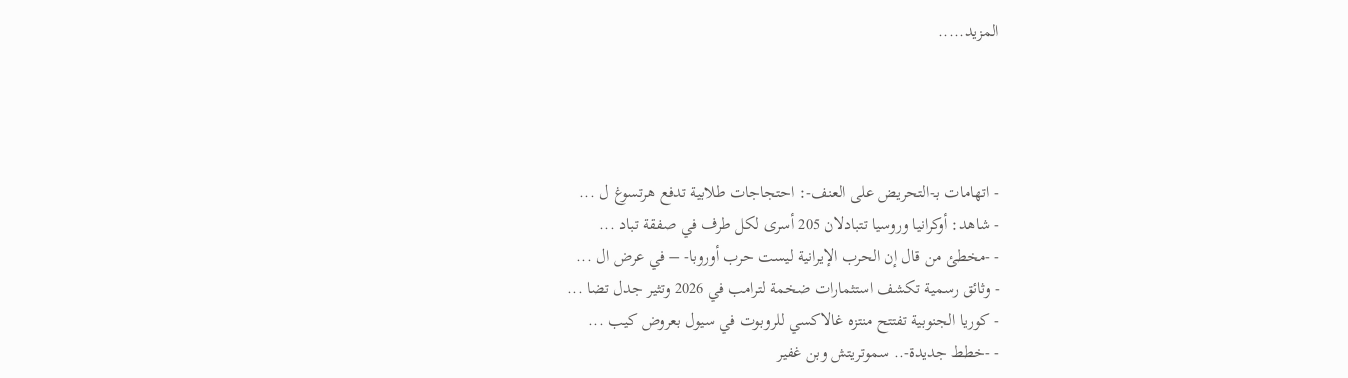المزيد.....




- اتهامات بـ-التحريض على العنف-: احتجاجات طلابية تدفع هرتسوغ ل ...
- شاهد: أوكرانيا وروسيا تتبادلان 205 أسرى لكل طرف في صفقة تباد ...
- -مخطئ من قال إن الحرب الإيرانية ليست حرب أوروبا- – في عرض ال ...
- وثائق رسمية تكشف استثمارات ضخمة لترامب في 2026 وتثير جدل تضا ...
- كوريا الجنوبية تفتتح منتزه غالاكسي للروبوت في سيول بعروض كيب ...
- -خطط جديدة-.. سموتريتش وبن غفير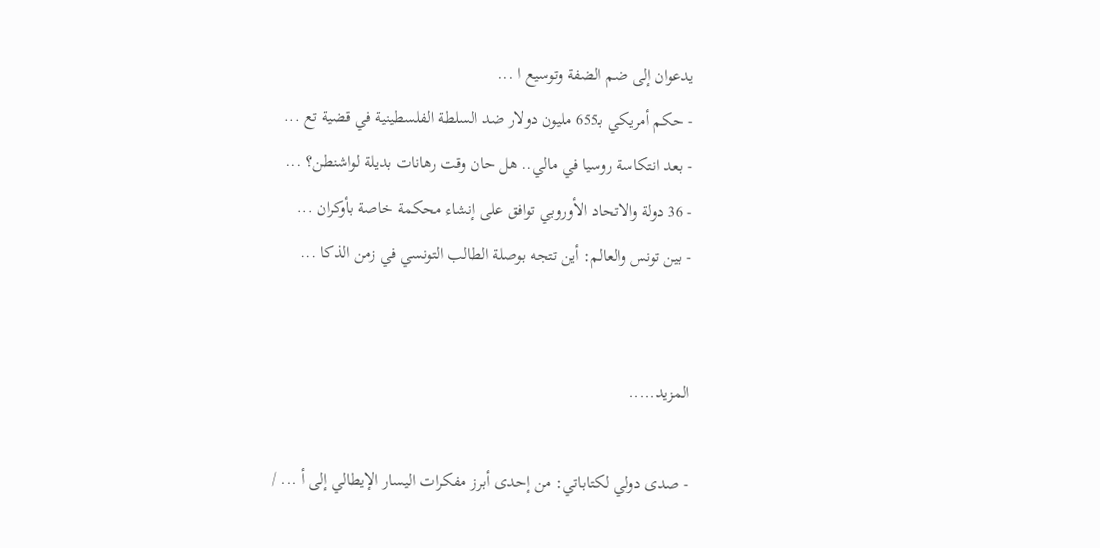يدعوان إلى ضم الضفة وتوسيع ا ...
- حكم أمريكي بـ655 مليون دولار ضد السلطة الفلسطينية في قضية تع ...
- بعد انتكاسة روسيا في مالي.. هل حان وقت رهانات بديلة لواشنطن؟ ...
- 36 دولة والاتحاد الأوروبي توافق على إنشاء محكمة خاصة بأوكران ...
- بين تونس والعالم: أين تتجه بوصلة الطالب التونسي في زمن الذكا ...


المزيد.....

- صدى دولي لكتاباتي: من إحدى أبرز مفكرات اليسار الإيطالي إلى أ ... /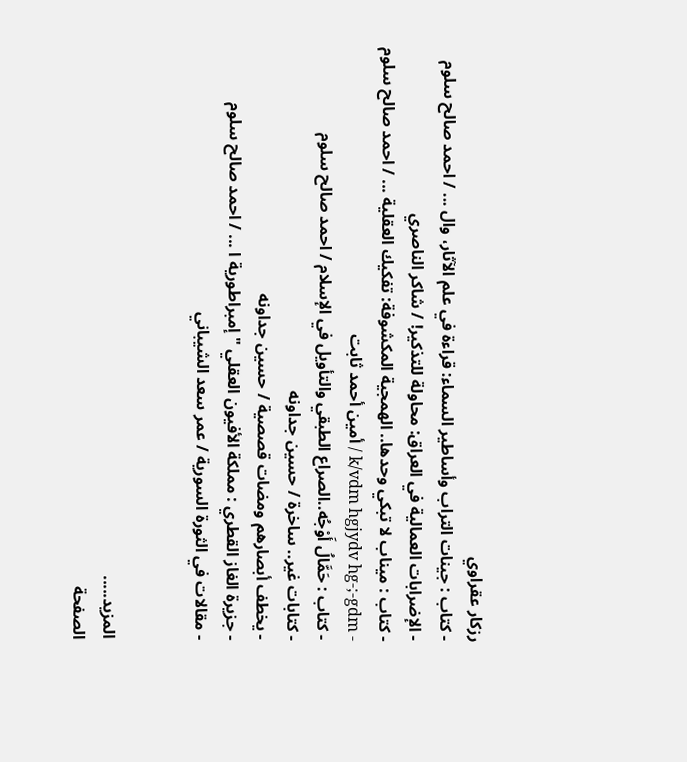رزكار عقراوي
- كتاب : جينات التراب وأساطير السماء: قراءة في علم الآثار، وال ... / احمد صالح سلوم
- الإضرابات العمالية في العراق: محاولة للتذكير! / شاكر الناصري
- كتاب : ميناب لا تبكي وحدها.. الهمجية المكشوفة: تفكيك العقلية ... / احمد صالح سلوم
- k/vdm hgjydv hg-;-gdm / أمين أحمد ثابت
- كتاب : حَمَّالُ أَوْجُه..الصراع الطبقي والتأويل في الإسلام / احمد صالح سلوم
- كتابات غير.. ساخرة / حسين جداونه
- يخطف أبصارهم ومضات قصصية / حسين جداونه
- جزيرة الغاز القطري : مملكة الأفيون العقلي " إمبراطورية ا ... / احمد صالح سلوم
- مقالات في الثورة السورية / عمر سعد الشيباني


المزيد.....
الصفحة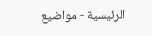الرئيسية - مواضيع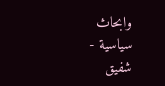وابحاث سياسية - شفيق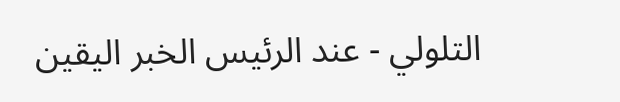التلولي - عند الرئيس الخبر اليقين